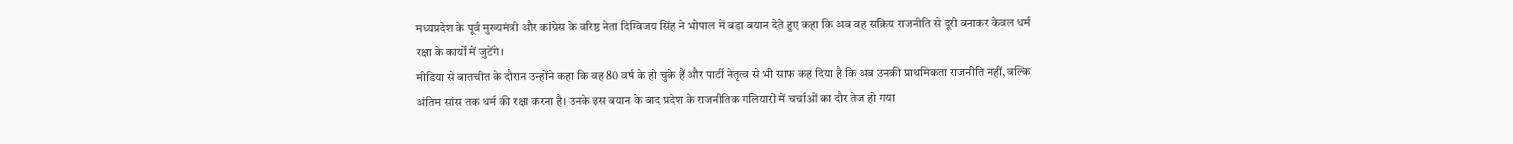मध्यप्रदेश के पूर्व मुख्यमंत्री और कांग्रेस के वरिष्ठ नेता दिग्विजय सिंह ने भोपाल में बड़ा बयान देते हुए कहा कि अब वह सक्रिय राजनीति से दूरी बनाकर केवल धर्म रक्षा के कार्यों में जुटेंगे।
मीडिया से बातचीत के दौरान उन्होंने कहा कि वह 80 वर्ष के हो चुके हैं और पार्टी नेतृत्व से भी साफ कह दिया है कि अब उनकी प्राथमिकता राजनीति नहीं, बल्कि अंतिम सांस तक धर्म की रक्षा करना है। उनके इस बयान के बाद प्रदेश के राजनीतिक गलियारों में चर्चाओं का दौर तेज हो गया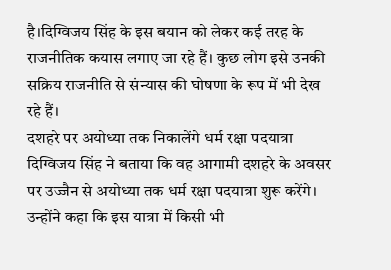है।दिग्विजय सिंह के इस बयान को लेकर कई तरह के राजनीतिक कयास लगाए जा रहे हैं। कुछ लोग इसे उनकी सक्रिय राजनीति से संन्यास की घोषणा के रूप में भी देख रहे हैं।
दशहरे पर अयोध्या तक निकालेंगे धर्म रक्षा पदयात्रा
दिग्विजय सिंह ने बताया कि वह आगामी दशहरे के अवसर पर उज्जैन से अयोध्या तक धर्म रक्षा पदयात्रा शुरू करेंगे। उन्होंने कहा कि इस यात्रा में किसी भी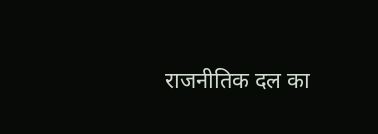राजनीतिक दल का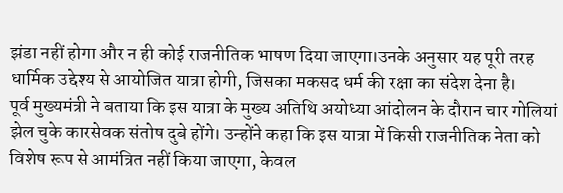झंडा नहीं होगा और न ही कोई राजनीतिक भाषण दिया जाएगा।उनके अनुसार यह पूरी तरह धार्मिक उद्देश्य से आयोजित यात्रा होगी, जिसका मकसद धर्म की रक्षा का संदेश देना है।
पूर्व मुख्यमंत्री ने बताया कि इस यात्रा के मुख्य अतिथि अयोध्या आंदोलन के दौरान चार गोलियां झेल चुके कारसेवक संतोष दुबे होंगे। उन्होंने कहा कि इस यात्रा में किसी राजनीतिक नेता को विशेष रूप से आमंत्रित नहीं किया जाएगा, केवल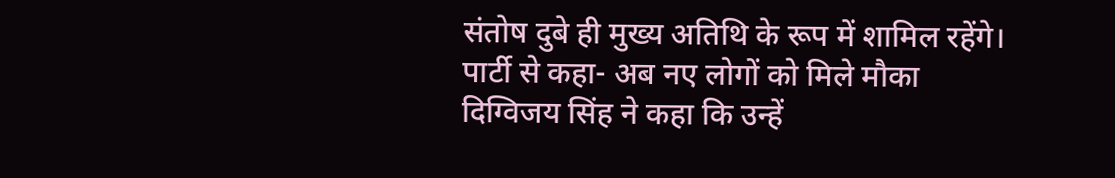संतोष दुबे ही मुख्य अतिथि के रूप में शामिल रहेंगे।
पार्टी से कहा- अब नए लोगों को मिले मौका
दिग्विजय सिंह ने कहा कि उन्हें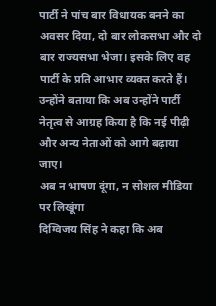पार्टी ने पांच बार विधायक बनने का अवसर दिया, दो बार लोकसभा और दो बार राज्यसभा भेजा। इसके लिए वह पार्टी के प्रति आभार व्यक्त करते हैं। उन्होंने बताया कि अब उन्होंने पार्टी नेतृत्व से आग्रह किया है कि नई पीढ़ी और अन्य नेताओं को आगे बढ़ाया जाए।
अब न भाषण दूंगा, न सोशल मीडिया पर लिखूंगा
दिग्विजय सिंह ने कहा कि अब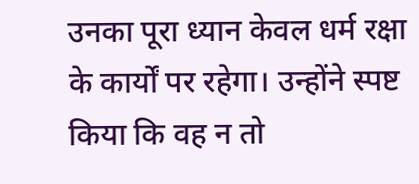उनका पूरा ध्यान केवल धर्म रक्षा के कार्यों पर रहेगा। उन्होंने स्पष्ट किया कि वह न तो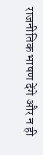राजनीतिक भाषण देंगे और न ही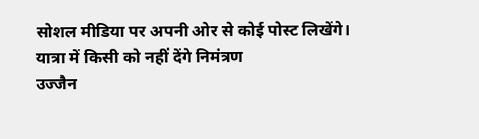सोशल मीडिया पर अपनी ओर से कोई पोस्ट लिखेंगे।
यात्रा में किसी को नहीं देंगे निमंत्रण
उज्जैन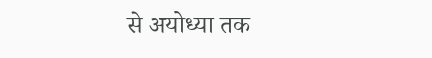से अयोध्या तक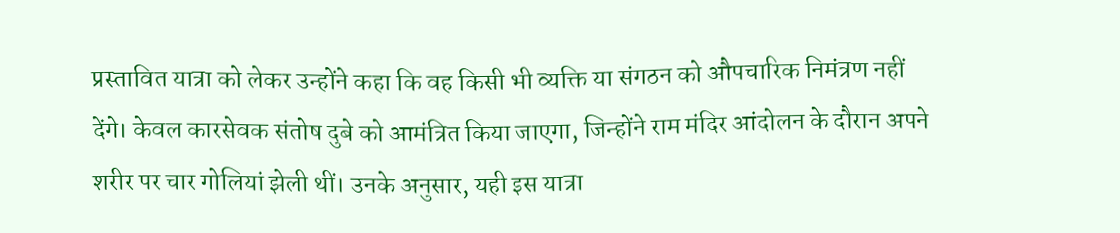प्रस्तावित यात्रा को लेकर उन्होंने कहा कि वह किसी भी व्यक्ति या संगठन को औपचारिक निमंत्रण नहीं देंगे। केवल कारसेवक संतोष दुबे को आमंत्रित किया जाएगा, जिन्होंने राम मंदिर आंदोलन के दौरान अपने शरीर पर चार गोलियां झेली थीं। उनके अनुसार, यही इस यात्रा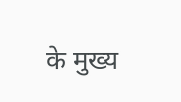के मुख्य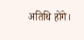अतिथि होंगे।